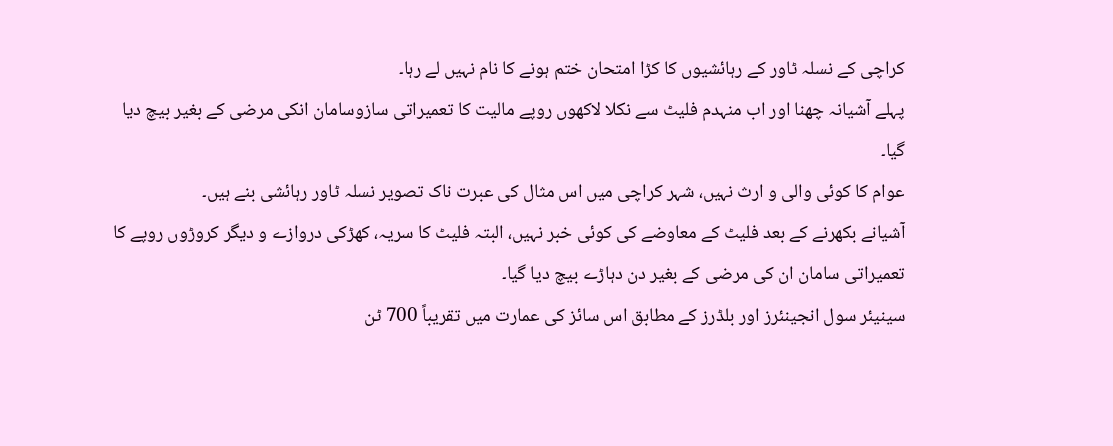کراچی کے نسلہ ٹاور کے رہائشیوں کا کڑا امتحان ختم ہونے کا نام نہیں لے رہا۔
پہلے آشیانہ چھنا اور اب منہدم فلیٹ سے نکلا لاکھوں روپے مالیت کا تعمیراتی سازوسامان انکی مرضی کے بغیر بیچ دیا گیا۔
عوام کا کوئی والی و ارث نہیں، شہر کراچی میں اس مثال کی عبرت ناک تصویر نسلہ ٹاور رہائشی بنے ہیں۔
آشیانے بکھرنے کے بعد فلیٹ کے معاوضے کی کوئی خبر نہیں، البتہ فلیٹ کا سریہ، کھڑکی دروازے و دیگر کروڑوں روپے کا تعمیراتی سامان ان کی مرضی کے بغیر دن دہاڑے بیچ دیا گیا۔
سینیئر سول انجینئرز اور بلڈرز کے مطابق اس سائز کی عمارت میں تقریباً 700 ٹن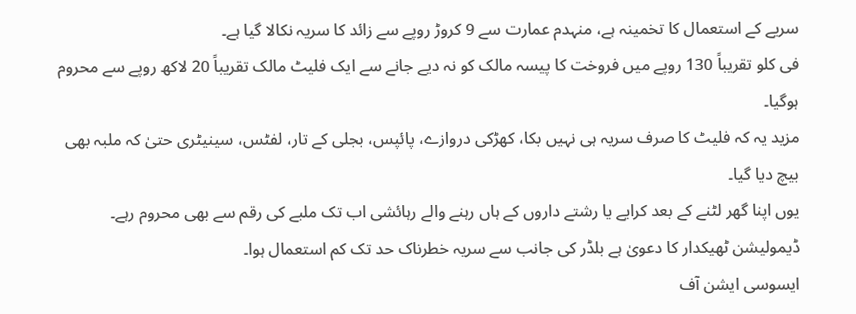سریے کے استعمال کا تخمینہ ہے، منہدم عمارت سے 9 کروڑ روپے سے زائد کا سریہ نکالا گیا ہے۔
فی کلو تقریباً 130 روپے میں فروخت کا پیسہ مالک کو نہ دیے جانے سے ایک فلیٹ مالک تقریباً 20 لاکھ روپے سے محروم ہوگیا۔
مزید یہ کہ فلیٹ کا صرف سریہ ہی نہیں بکا، کھڑکی دروازے، پائپس، بجلی کے تار، لفٹس، سینیٹری حتیٰ کہ ملبہ بھی بیچ دیا گیا۔
یوں اپنا گھر لٹنے کے بعد کرایے یا رشتے داروں کے ہاں رہنے والے رہائشی اب تک ملبے کی رقم سے بھی محروم رہے۔
ڈیمولیشن ٹھیکدار کا دعویٰ ہے بلڈر کی جانب سے سریہ خطرناک حد تک کم استعمال ہوا۔
ایسوسی ایشن آف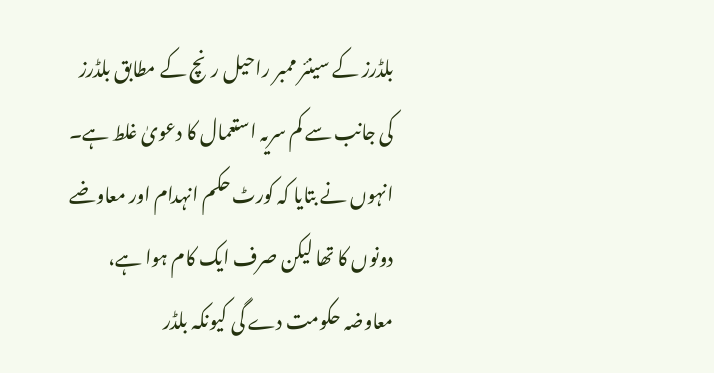بلڈرز کے سینئر ممبر راحیل رنچ کے مطابق بلڈرز کی جانب سے کم سریہ استعمال کا دعویٰ غلط ہے۔
انہوں نے بتایا کہ کورٹ حکم انہدام اور معاوضے دونوں کا تھا لیکن صرف ایک کام ہوا ہے، معاوضہ حکومت دے گی کیونکہ بلڈر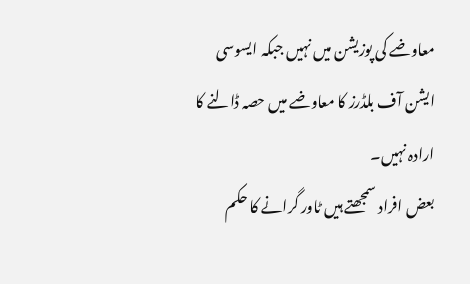معاوضے کی پوزیشن میں نہیں جبکہ ایسوسی ایشن آف بلڈرز کا معاوضے میں حصہ ڈالنے کا ارادہ نہیں۔
بعض افراد سمجھتے ہیں ٹاور گرانے کا حکم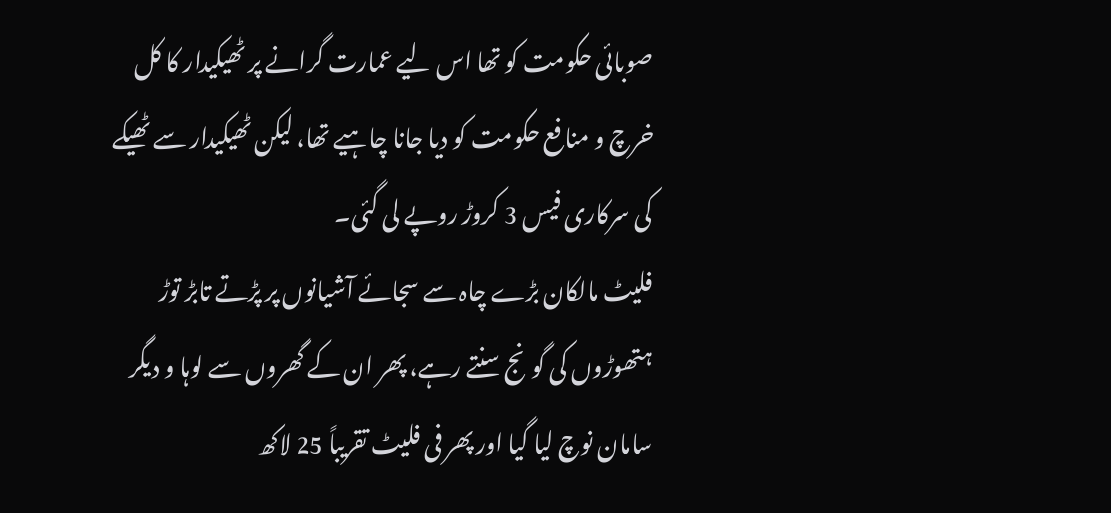صوبائی حکومت کو تھا اس لیے عمارت گرانے پر ٹھیکیدار کا کل خرچ و منافع حکومت کو دیا جانا چاہیے تھا، لیکن ٹھیکیدار سے ٹھیکے کی سرکاری فیس 3 کروڑ روپے لی گئی۔
فلیٹ مالکان بڑے چاہ سے سجائے آشیانوں پر پڑتے تابڑ توڑ ہتھوڑوں کی گونج سنتے رہے، پھر ان کے گھروں سے لوہا و دیگر سامان نوچ لیا گیا اور پھر فی فلیٹ تقریباً 25 لاکھ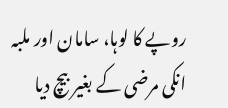روپے کا لوہا، سامان اور ملبہ انکی مرضی کے بغیر بیچ دیا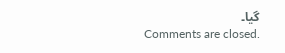گیا۔
Comments are closed.